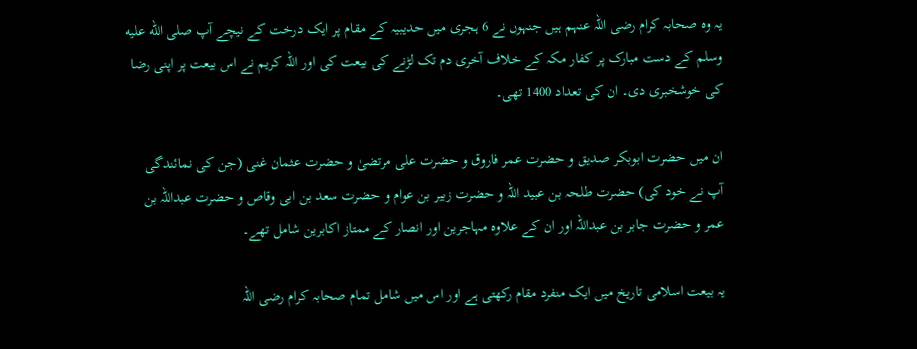یہ وہ صحابہ کرام رضی اللہ عنہم ہیں جنہوں نے 6 ہجری میں حدیبیہ کے مقام پر ایک درخت کے نیچے آپ صلى الله عليه وسلم کے دست مبارک پر کفار مکہ کے خلاف آخری دم تک لڑنے کی بیعت کی اور اللہ کریم نے اس بیعت پر اپنی رضا کی خوشخبری دی۔ ان کی تعداد 1400 تھی۔

ان میں حضرت ابوبکر صدیق و حضرت عمر فاروق و حضرت علی مرتضیٰ و حضرت عثمان غنی (جن کی نمائندگی آپ نے خود کی) حضرت طلحہ بن عبید اللہ و حضرت زبیر بن عوام و حضرت سعد بن ابی وقاص و حضرت عبداللہ بن عمر و حضرت جابر بن عبداللہ اور ان کے علاوہ مہاجرین اور انصار کے ممتاز اکابرین شامل تھے۔

یہ بیعت اسلامی تاریخ میں ایک منفرد مقام رکھتی ہے اور اس میں شامل تمام صحابہ کرام رضی اللہ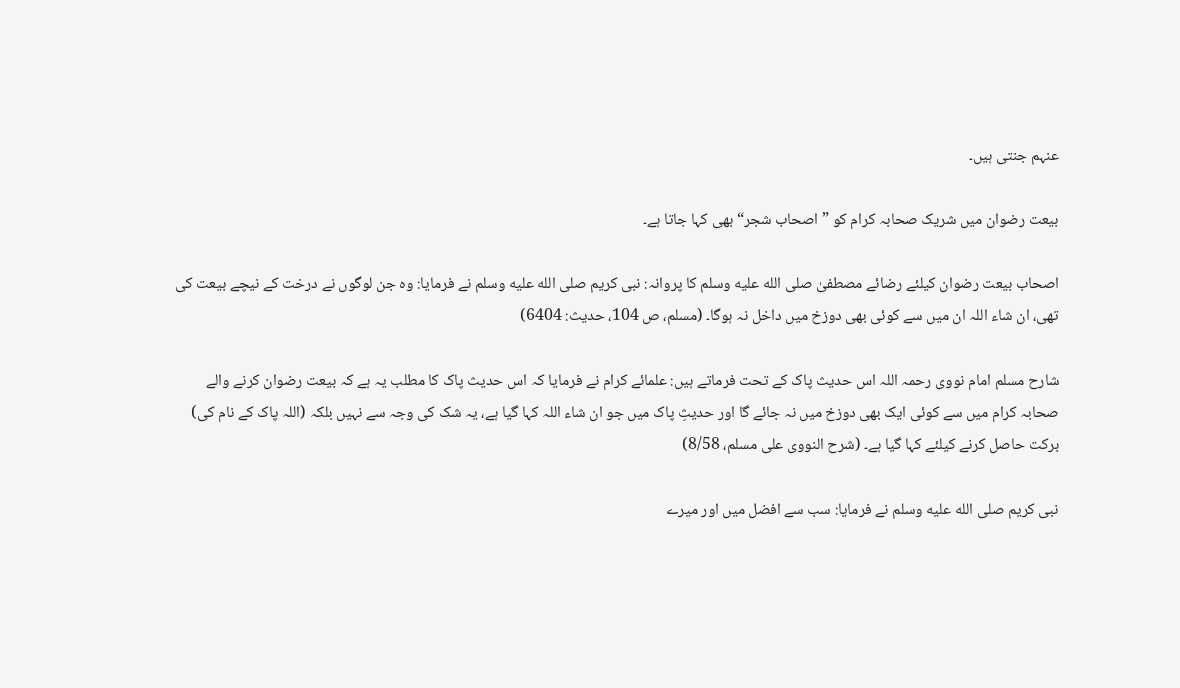عنہم جنتی ہیں۔

بیعت رضوان میں شریک صحابہ کرام کو ”اصحاب شجر“ بھی کہا جاتا ہے۔

اصحاب بیعت رضوان کیلئے رضائے مصطفیٰ صلى الله عليه وسلم کا پروانہ: نبی کریم صلى الله عليه وسلم نے فرمایا: وہ جن لوگوں نے درخت کے نیچے بیعت کی تھی، ان شاء اللہ ان میں سے کوئی بھی دوزخ میں داخل نہ ہوگا۔ (مسلم، ص 104، حدیث: 6404)

شارح مسلم امام نووی رحمہ اللہ اس حدیث پاک کے تحت فرماتے ہیں: علمائے کرام نے فرمایا کہ اس حدیث پاک کا مطلب یہ ہے کہ بیعت رضوان کرنے والے صحابہ کرام میں سے کوئی ایک بھی دوزخ میں نہ جائے گا اور حدیثِ پاک میں جو ان شاء اللہ کہا گیا ہے، یہ شک کی وجہ سے نہیں بلکہ (اللہ پاک کے نام کی) برکت حاصل کرنے کیلئے کہا گیا ہے۔ (شرح النووی علی مسلم، 8/58)

نبی کریم صلى الله عليه وسلم نے فرمایا: سب سے افضل میں اور میرے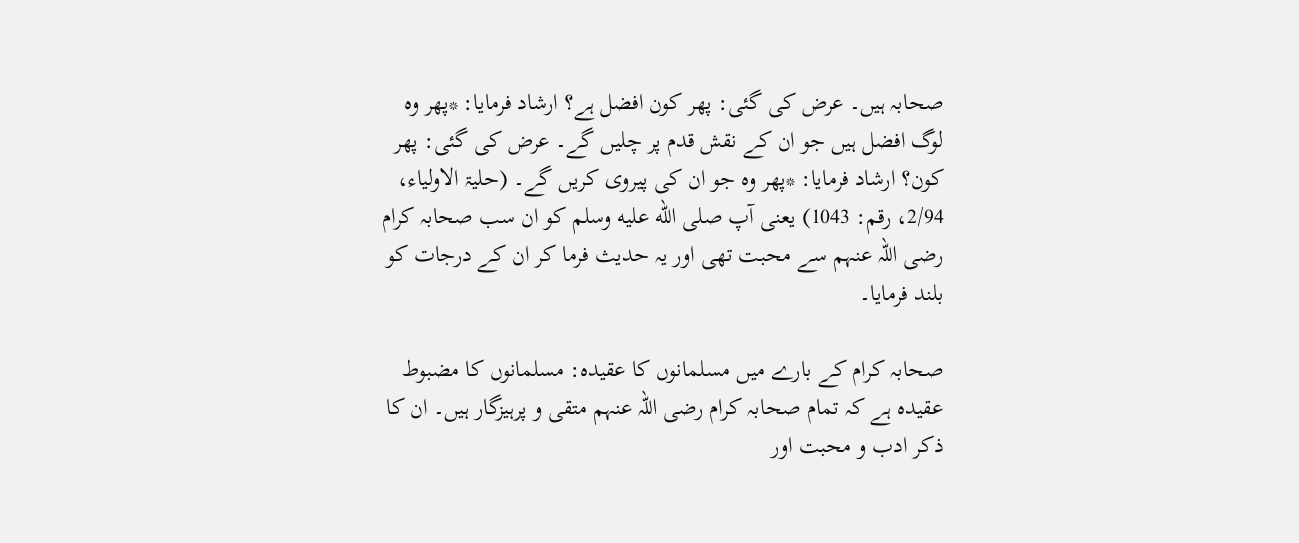صحابہ ہیں۔ عرض کی گئی: پھر کون افضل ہے؟ ارشاد فرمایا: *پھر وہ لوگ افضل ہیں جو ان کے نقش قدم پر چلیں گے۔ عرض کی گئی: پھر کون؟ ارشاد فرمایا: *پھر وہ جو ان کی پیروی کریں گے۔ (حلیۃ الاولیاء، 2/94، رقم: 1043) یعنی آپ صلى الله عليه وسلم کو ان سب صحابہ کرام رضی اللہ عنہم سے محبت تھی اور یہ حدیث فرما کر ان کے درجات کو بلند فرمایا۔

صحابہ کرام کے بارے میں مسلمانوں کا عقیدہ: مسلمانوں کا مضبوط عقیدہ ہے کہ تمام صحابہ کرام رضی اللہ عنہم متقی و پرہیزگار ہیں۔ ان کا ذکر ادب و محبت اور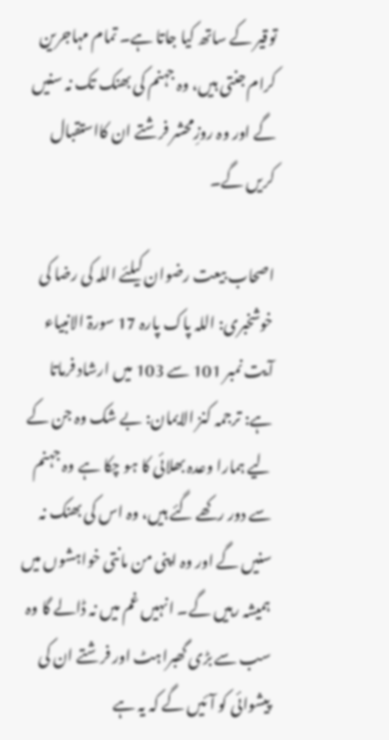توقیر کے ساتھ کیا جاتا ہے۔ تمام مہاجرین کرام جنتی ہیں، وہ جہنم کی بھنک تک نہ سنیں گے اور وہ روزِمحشر فرشتے ان کااستقبال کریں گے۔

اصحاب بیعت رضوان کیلئے اللہ کی رضا کی خوشخبری: اللہ پاک پارہ 17 سورۃ الانبیاء آیت نمبر 101 سے 103 میں ارشاد فرماتا ہے: ترجمہ کنز الایمان: بے شک وہ جن کے لیے ہمارا وعدہ بھلائی کا ہو چکا ہے وہ جہنم سے دور رکھے گئے ہیں، وہ اس کی بھنک نہ سنیں گے اور وہ اپنی من مانتی خواہشوں میں ہمیشہ رہیں گے۔ انہیں غم میں نہ ڈالے گا وہ سب سے بڑی گھبراہٹ اور فرشتے ان کی پیشوائی کو آئیں گے کہ یہ ہے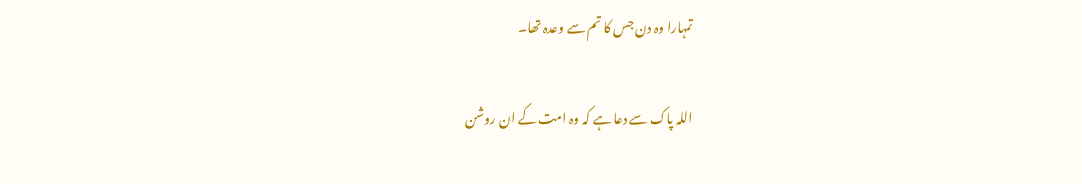تمہارا وہ دن جس کا تم سے وعدہ تھا۔

اللہ پاک سے دعا ہے کہ وہ امت کے ان روشن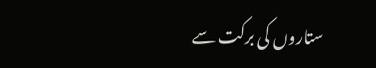ستاروں کی برکت سے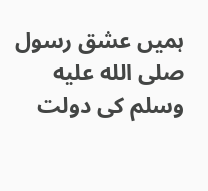ہمیں عشق رسول صلى الله عليه وسلم کی دولت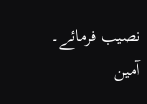نصیب فرمائے۔ آمین